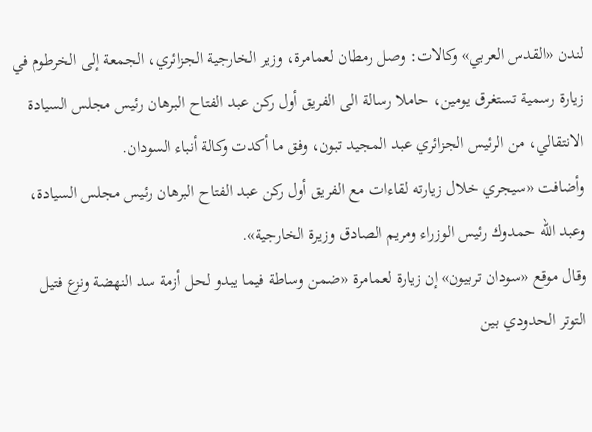لندن «القدس العربي» وكالات: وصل رمطان لعمامرة، وزير الخارجية الجزائري، الجمعة إلى الخرطوم في زيارة رسمية تستغرق يومين، حاملا رسالة الى الفريق أول ركن عبد الفتاح البرهان رئيس مجلس السيادة الانتقالي، من الرئيس الجزائري عبد المجيد تبون، وفق ما أكدت وكالة أنباء السودان.
وأضافت «سيجري خلال زيارته لقاءات مع الفريق أول ركن عبد الفتاح البرهان رئيس مجلس السيادة، وعبد الله حمدوك رئيس الوزراء ومريم الصادق وزيرة الخارجية».
وقال موقع «سودان تربيون» إن زيارة لعمامرة «ضمن وساطة فيما يبدو لحل أزمة سد النهضة ونزع فتيل التوتر الحدودي بين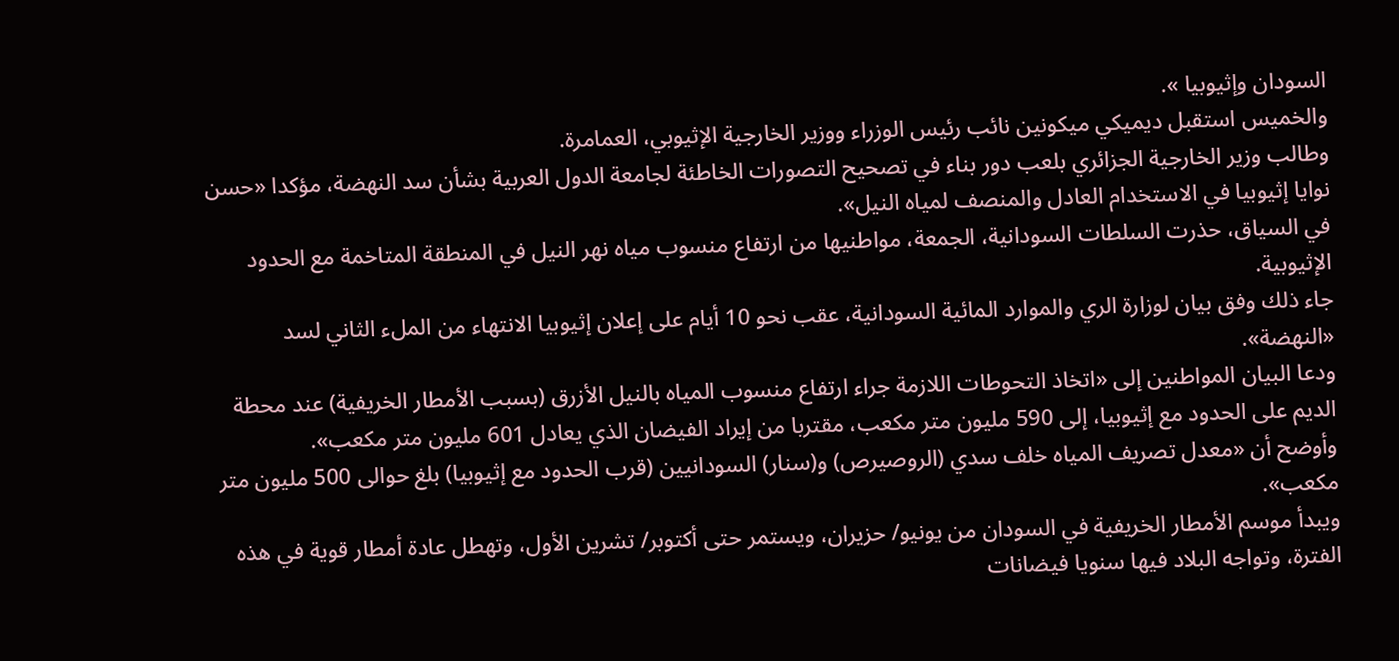السودان وإثيوبيا ».
والخميس استقبل ديميكي ميكونين نائب رئيس الوزراء ووزير الخارجية الإثيوبي، العمامرة.
وطالب وزير الخارجية الجزائري بلعب دور بناء في تصحيح التصورات الخاطئة لجامعة الدول العربية بشأن سد النهضة، مؤكدا «حسن نوايا إثيوبيا في الاستخدام العادل والمنصف لمياه النيل».
في السياق، حذرت السلطات السودانية، الجمعة، مواطنيها من ارتفاع منسوب مياه نهر النيل في المنطقة المتاخمة مع الحدود الإثيوبية.
جاء ذلك وفق بيان لوزارة الري والموارد المائية السودانية، عقب نحو 10 أيام على إعلان إثيوبيا الانتهاء من الملء الثاني لسد «النهضة».
ودعا البيان المواطنين إلى «اتخاذ التحوطات اللازمة جراء ارتفاع منسوب المياه بالنيل الأزرق (بسبب الأمطار الخريفية) عند محطة الديم على الحدود مع إثيوبيا، إلى 590 مليون متر مكعب، مقتربا من إيراد الفيضان الذي يعادل 601 مليون متر مكعب».
وأوضح أن «معدل تصريف المياه خلف سدي (الروصيرص) و(سنار) السودانيين (قرب الحدود مع إثيوبيا) بلغ حوالى 500 مليون متر مكعب».
ويبدأ موسم الأمطار الخريفية في السودان من يونيو/ حزيران، ويستمر حتى أكتوبر/ تشرين الأول، وتهطل عادة أمطار قوية في هذه الفترة، وتواجه البلاد فيها سنويا فيضانات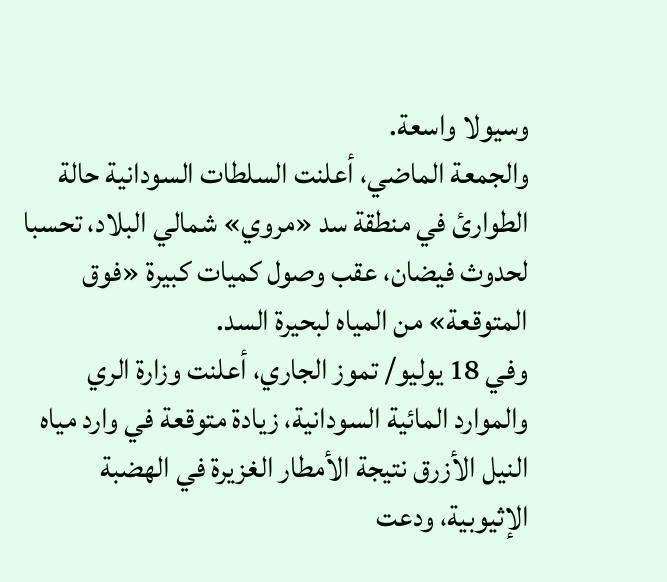وسيولا واسعة.
والجمعة الماضي، أعلنت السلطات السودانية حالة الطوارئ في منطقة سد «مروي» شمالي البلاد، تحسبا لحدوث فيضان، عقب وصول كميات كبيرة «فوق المتوقعة» من المياه لبحيرة السد.
وفي 18 يوليو/ تموز الجاري، أعلنت وزارة الري والموارد المائية السودانية، زيادة متوقعة في وارد مياه النيل الأزرق نتيجة الأمطار الغزيرة في الهضبة الإثيوبية، ودعت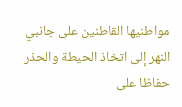مواطنيها القاطنين على جانبي النهر إلى اتخاذ الحيطة والحذر حفاظا على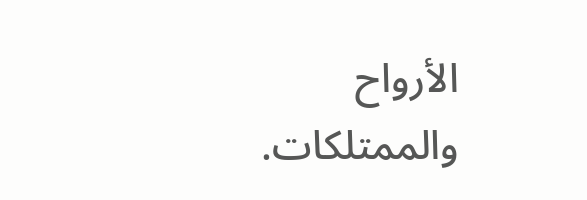الأرواح والممتلكات.